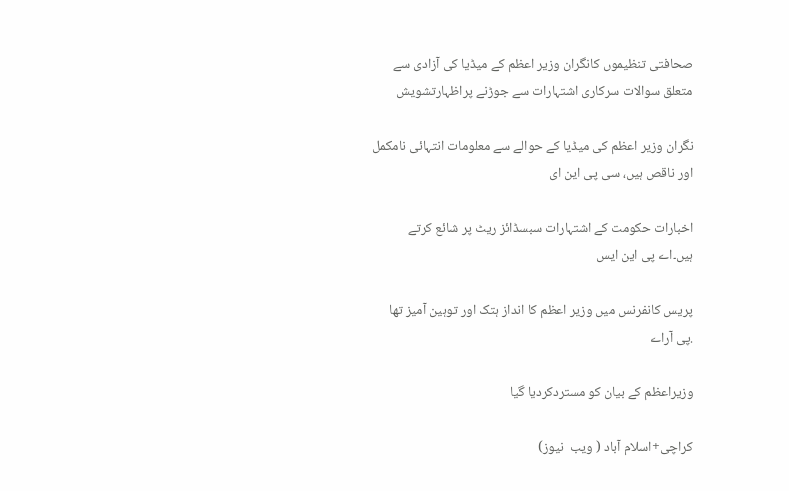صحافتی تنظیموں کانگران وزیر اعظم کے میڈیا کی آزادی سے متعلق سوالات سرکاری اشتہارات سے جوڑنے پراظہارتشویش

نگران وزیر اعظم کی میڈیا کے حوالے سے معلومات انتہائی نامکمل اور ناقص ہیں، سی پی این ای

اخبارات حکومت کے اشتہارات سبسڈائز ریٹ پر شائع کرتے ہیں۔اے پی این ایس

پریس کانفرنس میں وزیر اعظم کا انداز ہتک اور توہین آمیز تھا .پی آراے

وزیراعظم کے بیان کو مستردکردیا گیا

کراچی+اسلام آباد ( ویب  نیوز)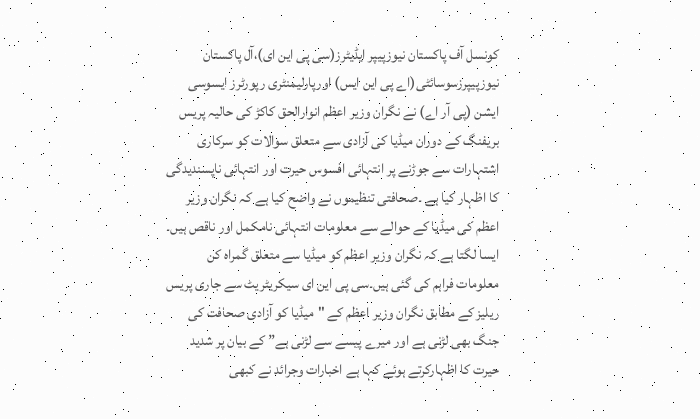کونسل آف پاکستان نیوزپیپر ایڈیٹرز(سی پی این ای)،آل پاکستان نیوزپیپرزسوسائٹی(اے پی این ایس) اورپارلیمنٹری رپورٹرز ایسوسی ایشن (پی آر اے) نے نگران وزیر اعظم انوارالحق کاکڑ کی حالیہ پریس بریفنگ کے دوران میڈیا کی آزادی سے متعلق سوالات کو سرکاری اشتہارات سے جوڑنے پر انتہائی افسوس حیرت اور انتہائی ناپسندیدگی کا اظہار کیا ہے ۔صحافتی تنظیموں نے واضح کیا ہے کہ نگران وزیر اعظم کی میڈیا کے حوالے سے معلومات انتہائی نامکمل اور ناقص ہیں۔ ایسا لگتا ہے کہ نگران وزیر اعظم کو میڈیا سے متعلق گمراہ کن معلومات فراہم کی گئی ہیں۔سی پی این ای سیکریٹریٹ سے جاری پریس ریلیز کے مطابق نگران وزیر اعظم کے "میڈیا کو آزادی صحافت کی جنگ بھی لڑنی ہے اور میرے پیسے سے لڑنی ہے” کے بیان پر شدید حیرت کا اظہارکرتے ہوئے کہا ہے اخبارات وجرائد نے کبھی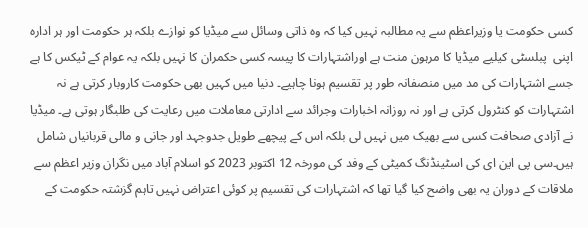کسی حکومت یا وزیراعظم سے یہ مطالبہ نہیں کیا کہ وہ ذاتی وسائل سے میڈیا کو نوازے بلکہ ہر حکومت اور ہر ادارہ اپنی  پبلسٹی کیلیے میڈیا کا مرہون منت ہے اوراشتہارات کا پیسہ کسی حکمران کا نہیں بلکہ یہ عوام کے ٹیکس کا ہے جسے اشتہارات کی مد میں منصفانہ طور پر تقسیم ہونا چاہیے۔ دنیا میں کہیں بھی حکومت کاروبار کرتی ہے نہ اشتہارات کو کنٹرول کرتی ہے اور نہ روزانہ اخبارات وجرائد سے ادارتی معاملات میں رعایت کی طلبگار ہوتی ہے۔ میڈیا نے آزادی صحافت کسی سے بھیک میں نہیں لی بلکہ اس کے پیچھے طویل جدوجہد اور جانی و مالی قربانیاں شامل ہیں۔سی پی این ای کی اسٹینڈنگ کمیٹی کے وفد کی مورخہ 12 اکتوبر 2023 کو اسلام آباد میں نگران وزیر اعظم سے ملاقات کے دوران یہ بھی واضح کیا گیا تھا کہ اشتہارات کی تقسیم پر کوئی اعتراض نہیں تاہم گزشتہ حکومت کے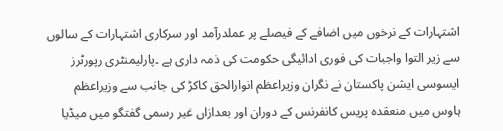اشتہارات کے نرخوں میں اضافے کے فیصلے پر عملدرآمد اور سرکاری اشتہارات کے سالوں سے زیر التوا واجبات کی فوری ادائیگی حکومت کی ذمہ داری ہے ۔پارلیمنٹری رپورٹرز ایسوسی ایشن پاکستان نے نگران وزیراعظم انوارالحق کاکڑ کی جانب سے وزیراعظم ہاوس میں منعقدہ پریس کانفرنس کے دوران اور بعدازاں غیر رسمی گفتگو میں میڈیا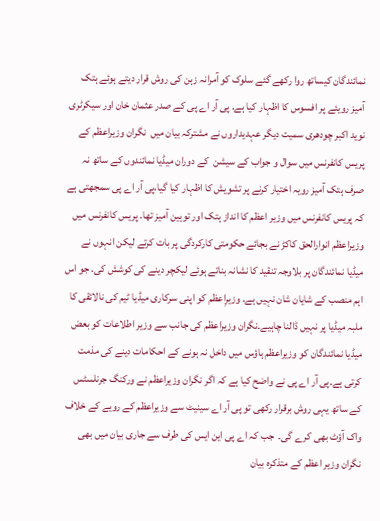نمائندگان کیساتھ روا رکھے گئے سلوک کو آمرانہ زہن کی روش قرار دیتے ہوئے ہتک آمیز رویئے پر افسوس کا اظہار کیا ہے. پی آر اے پی کے صدر عثمان خان اور سیکرٹری نوید اکبر چودھری سمیت دیگر عہدیداروں نے مشترکہ بیان میں  نگران وزیراعظم کے پریس کانفرنس میں سوال و جواب کے سیشن  کے دوران میڈیا نمائندوں کے ساتھ نہ صرف ہتک آمیز رویہ اختیار کرنے پر تشویش کا اظہار کیا گیا،پی آر اے پی سمجھتی ہے کہ پریس کانفرنس میں وزیر اعظم کا انداز ہتک اور توہین آمیز تھا. پریس کانفرنس میں وزیراعظم انوارالحق کاکڑ نے بجائے حکومتی کارکردگی پر بات کرتے لیکن انہوں نے میڈیا نمائندگان پر بلاوجہ تنقید کا نشانہ بناتے ہوئے لیکچر دینے کی کوشش کی. جو اس اہم منصب کے شایان شان نہیں ہے. وزیرِاعظم کو اپنی سرکاری میڈیا ٹیم کی نالائقی کا ملبہ میڈیا پر نہیں ڈالنا چاہیے۔نگران وزیراعظم کی جانب سے وزیر اطلاعات کو بعض میڈیا نمائندگان کو وزیراعظم ہاؤس میں داخل نہ ہونے کے احکامات دینے کی مذمت کرتی ہے۔پی آر اے پی نے واضح کیا ہے کہ اگر نگران وزیراعظم نے ورکنگ جرنلسٹس کے ساتھ یہی روش برقرار رکھی تو پی آر اے سینیٹ سے وزیراعظم کے رویے کے خلاف واک آؤٹ بھی کرے گی۔  جب کہ اے پی این ایس کی طرف سے جاری بیان میں بھی نگران وزیر اعظم کے متذکرہ بیان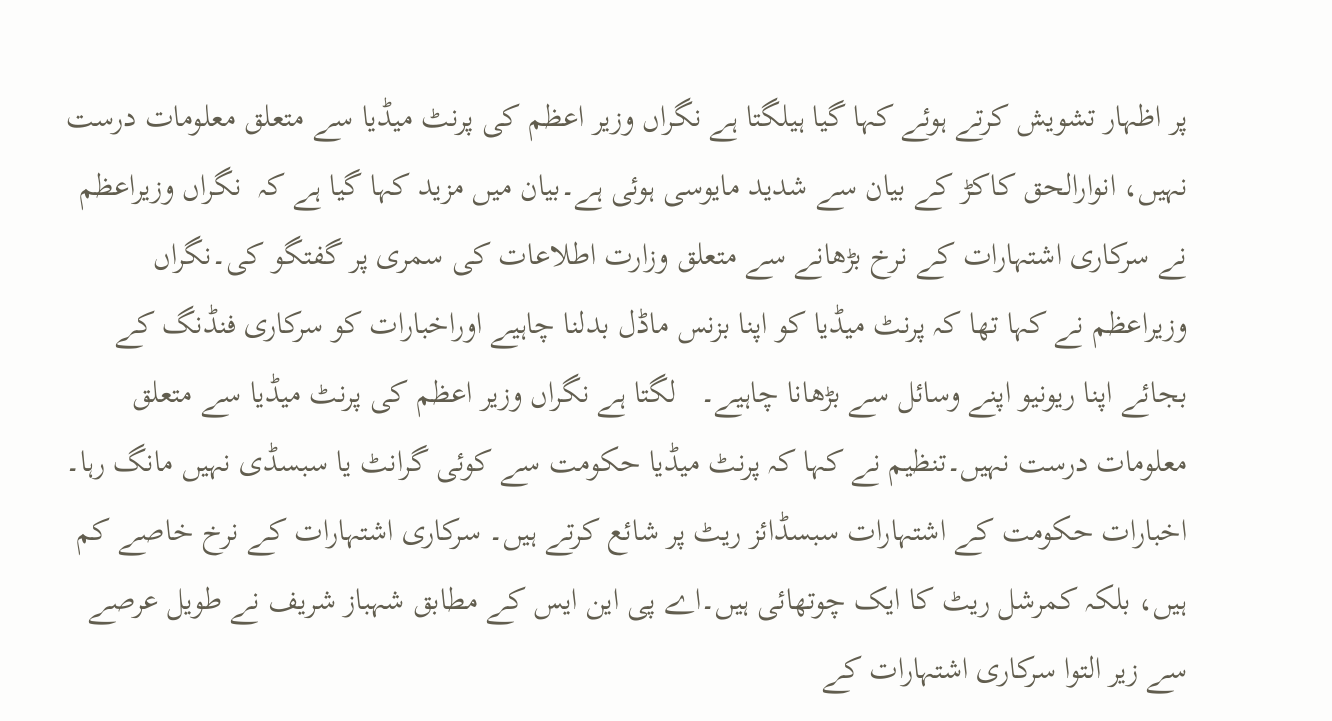پر اظہار تشویش کرتے ہوئے کہا گیا ہیلگتا ہے نگراں وزیر اعظم کی پرنٹ میڈیا سے متعلق معلومات درست نہیں، انوارالحق کاکڑ کے بیان سے شدید مایوسی ہوئی ہے۔بیان میں مزید کہا گیا ہے کہ  نگراں وزیراعظم نے سرکاری اشتہارات کے نرخ بڑھانے سے متعلق وزارت اطلاعات کی سمری پر گفتگو کی۔نگراں وزیراعظم نے کہا تھا کہ پرنٹ میڈیا کو اپنا بزنس ماڈل بدلنا چاہیے اوراخبارات کو سرکاری فنڈنگ کے بجائے اپنا ریونیو اپنے وسائل سے بڑھانا چاہیے۔   لگتا ہے نگراں وزیر اعظم کی پرنٹ میڈیا سے متعلق معلومات درست نہیں۔تنظیم نے کہا کہ پرنٹ میڈیا حکومت سے کوئی گرانٹ یا سبسڈی نہیں مانگ رہا۔ اخبارات حکومت کے اشتہارات سبسڈائز ریٹ پر شائع کرتے ہیں۔ سرکاری اشتہارات کے نرخ خاصے کم ہیں، بلکہ کمرشل ریٹ کا ایک چوتھائی ہیں۔اے پی این ایس کے مطابق شہباز شریف نے طویل عرصے سے زیر التوا سرکاری اشتہارات کے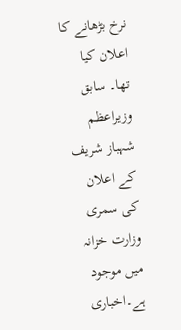نرخ بڑھانے کا اعلان کیا تھا۔ سابق وزیراعظم شہباز شریف کے اعلان کی سمری وزارت خزانہ میں موجود ہے۔اخباری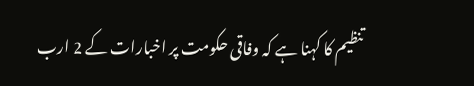تنظیم کا کہنا ہے کہ وفاقی حکومت پر اخبارات کے 2 ارب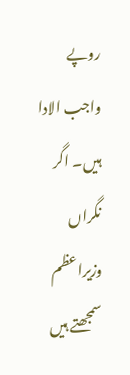روپے واجب الادا ہیں۔ اگر نگراں وزیراعظم سمجھتے ہیں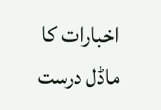اخبارات کا ماڈل درست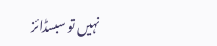نہیں تو سبسڈائز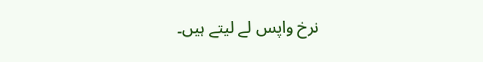نرخ واپس لے لیتے ہیں۔